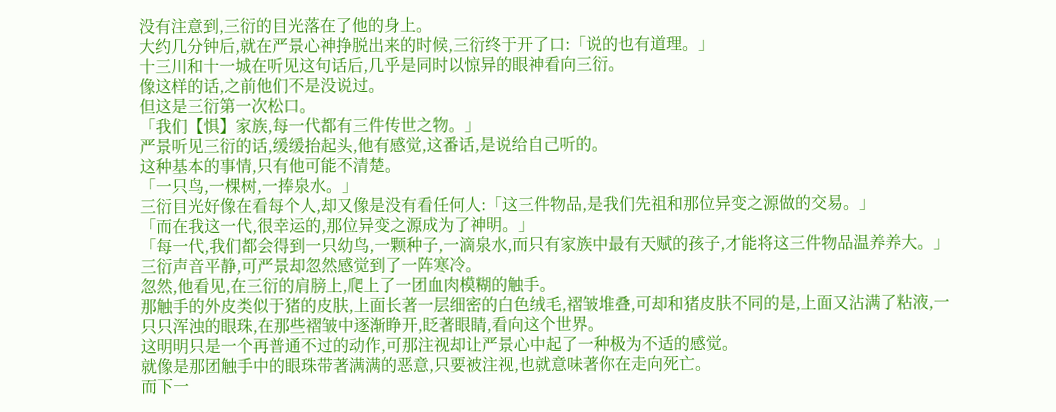没有注意到,三衍的目光落在了他的身上。
大约几分钟后,就在严景心神挣脱出来的时候,三衍终于开了口:「说的也有道理。」
十三川和十一城在听见这句话后,几乎是同时以惊异的眼神看向三衍。
像这样的话,之前他们不是没说过。
但这是三衍第一次松口。
「我们【惧】家族,每一代都有三件传世之物。」
严景听见三衍的话,缓缓抬起头,他有感觉,这番话,是说给自己听的。
这种基本的事情,只有他可能不清楚。
「一只鸟,一棵树,一捧泉水。」
三衍目光好像在看每个人,却又像是没有看任何人:「这三件物品,是我们先祖和那位异变之源做的交易。」
「而在我这一代,很幸运的,那位异变之源成为了神明。」
「每一代,我们都会得到一只幼鸟,一颗种子,一滴泉水,而只有家族中最有天赋的孩子,才能将这三件物品温养养大。」
三衍声音平静,可严景却忽然感觉到了一阵寒冷。
忽然,他看见,在三衍的肩膀上,爬上了一团血肉模糊的触手。
那触手的外皮类似于猪的皮肤,上面长著一层细密的白色绒毛,褶皱堆叠,可却和猪皮肤不同的是,上面又沾满了粘液,一只只浑浊的眼珠,在那些褶皱中逐渐睁开,眨著眼睛,看向这个世界。
这明明只是一个再普通不过的动作,可那注视却让严景心中起了一种极为不适的感觉。
就像是那团触手中的眼珠带著满满的恶意,只要被注视,也就意味著你在走向死亡。
而下一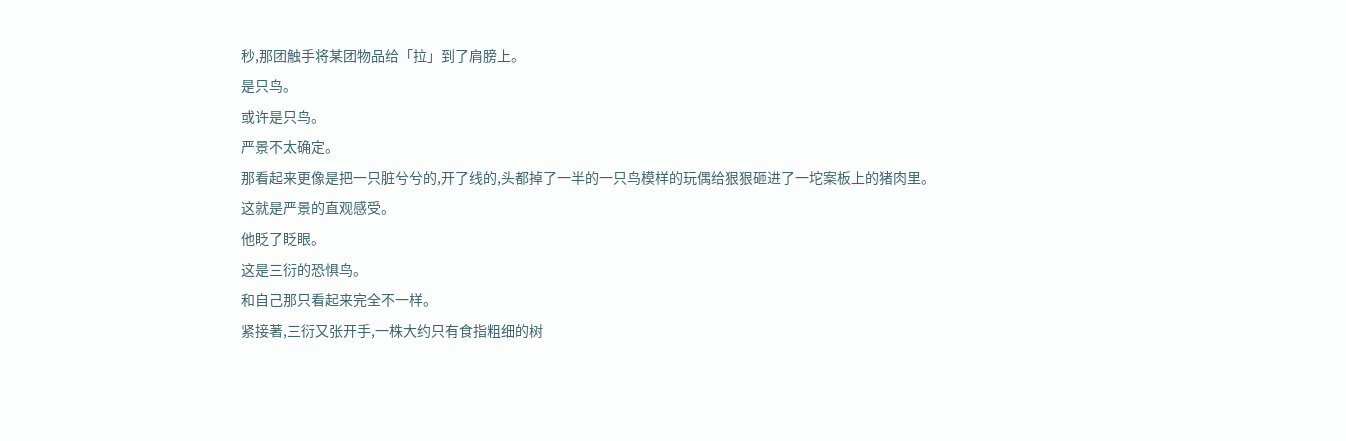秒,那团触手将某团物品给「拉」到了肩膀上。
是只鸟。
或许是只鸟。
严景不太确定。
那看起来更像是把一只脏兮兮的,开了线的,头都掉了一半的一只鸟模样的玩偶给狠狠砸进了一坨案板上的猪肉里。
这就是严景的直观感受。
他眨了眨眼。
这是三衍的恐惧鸟。
和自己那只看起来完全不一样。
紧接著,三衍又张开手,一株大约只有食指粗细的树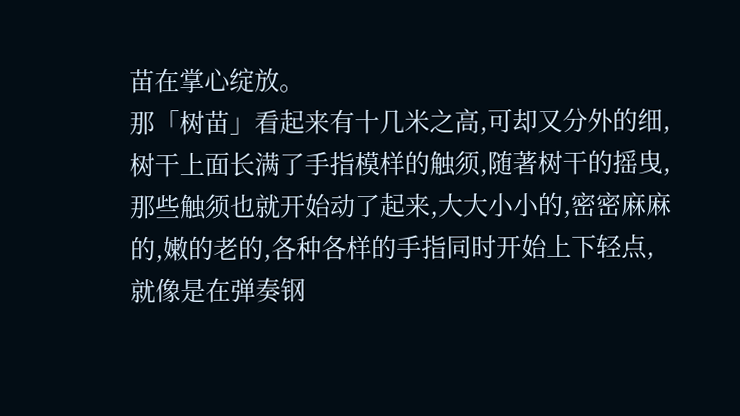苗在掌心绽放。
那「树苗」看起来有十几米之高,可却又分外的细,树干上面长满了手指模样的触须,随著树干的摇曳,那些触须也就开始动了起来,大大小小的,密密麻麻的,嫩的老的,各种各样的手指同时开始上下轻点,就像是在弹奏钢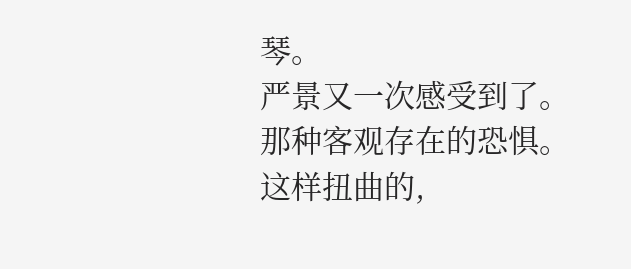琴。
严景又一次感受到了。
那种客观存在的恐惧。
这样扭曲的,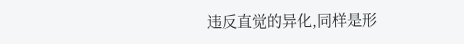违反直觉的异化,同样是形